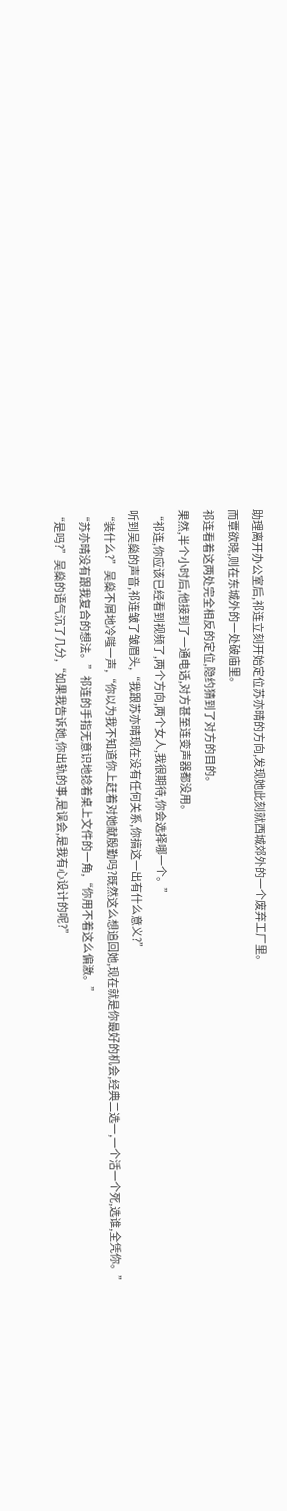助理离开办公室后,祁连立刻开始定位苏亦晴的方向,发现她此刻就西城郊外的一个废弃工厂里。
而覃欲晓,则在东城外的一处破庙里。
祁连看着这两处完全相反的定位,隐约猜到了对方的目的。
果然,半个小时后,他接到了一通电话,对方甚至连变声器都没用。
“祁连,你应该已经看到视频了,两个方向,两个女人,我很期待,你会选择哪一个。”
听到吴燊的声音,祁连皱了皱眉头,“我跟苏亦晴现在没有任何关系,你搞这一出有什么意义?”
“装什么?”吴燊不屑地冷嗤一声,“你以为我不知道你上赶着对她献殷勤吗?既然这么想追回她,现在就是你最好的机会,经典二选一,一个活一个死,选谁,全凭你。”
“苏亦晴没有跟我复合的想法。”祁连的手指无意识地捻着桌上文件的一角,“你用不着这么偏激。”
“是吗?”吴燊的语气沉了几分,“如果我告诉她,你出轨的事,是误会,是我有心设计的呢?”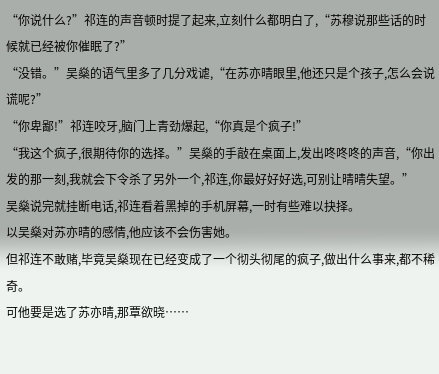“你说什么?”祁连的声音顿时提了起来,立刻什么都明白了,“苏穆说那些话的时候就已经被你催眠了?”
“没错。”吴燊的语气里多了几分戏谑,“在苏亦晴眼里,他还只是个孩子,怎么会说谎呢?”
“你卑鄙!”祁连咬牙,脑门上青劲爆起,“你真是个疯子!”
“我这个疯子,很期待你的选择。”吴燊的手敲在桌面上,发出咚咚咚的声音,“你出发的那一刻,我就会下令杀了另外一个,祁连,你最好好好选,可别让晴晴失望。”
吴燊说完就挂断电话,祁连看着黑掉的手机屏幕,一时有些难以抉择。
以吴燊对苏亦晴的感情,他应该不会伤害她。
但祁连不敢赌,毕竟吴燊现在已经变成了一个彻头彻尾的疯子,做出什么事来,都不稀奇。
可他要是选了苏亦晴,那覃欲晓……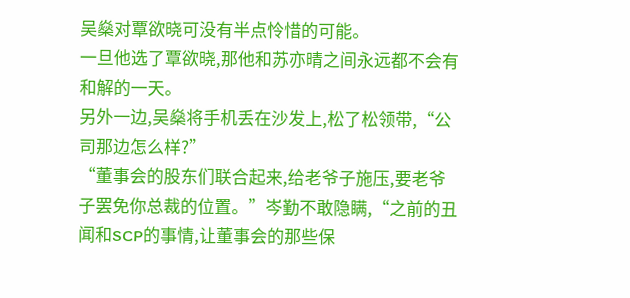吴燊对覃欲晓可没有半点怜惜的可能。
一旦他选了覃欲晓,那他和苏亦晴之间永远都不会有和解的一天。
另外一边,吴燊将手机丢在沙发上,松了松领带,“公司那边怎么样?”
“董事会的股东们联合起来,给老爷子施压,要老爷子罢免你总裁的位置。”岑勤不敢隐瞒,“之前的丑闻和SCP的事情,让董事会的那些保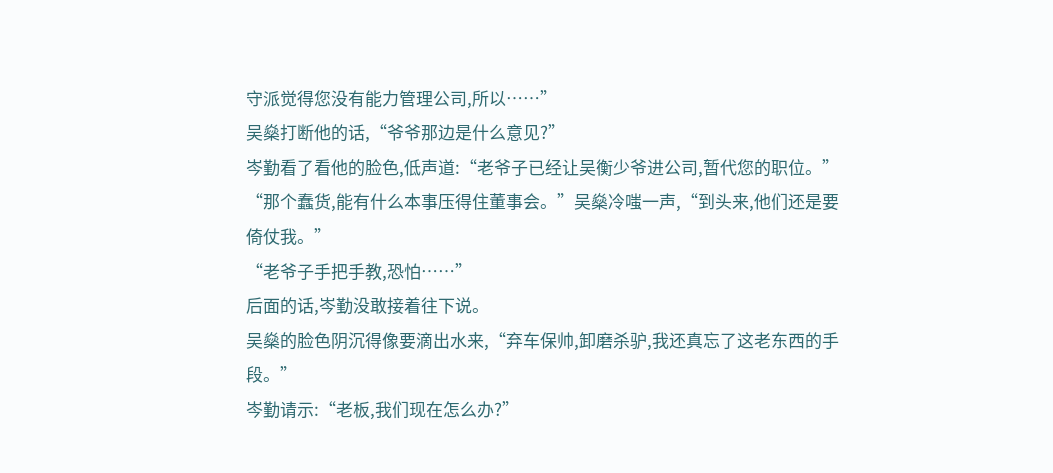守派觉得您没有能力管理公司,所以……”
吴燊打断他的话,“爷爷那边是什么意见?”
岑勤看了看他的脸色,低声道:“老爷子已经让吴衡少爷进公司,暂代您的职位。”
“那个蠢货,能有什么本事压得住董事会。”吴燊冷嗤一声,“到头来,他们还是要倚仗我。”
“老爷子手把手教,恐怕……”
后面的话,岑勤没敢接着往下说。
吴燊的脸色阴沉得像要滴出水来,“弃车保帅,卸磨杀驴,我还真忘了这老东西的手段。”
岑勤请示:“老板,我们现在怎么办?”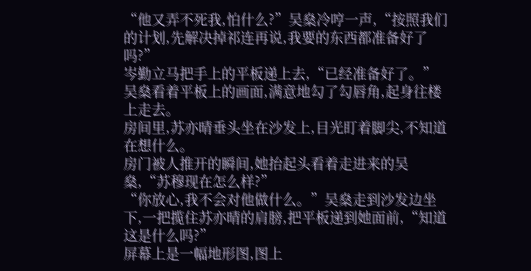“他又弄不死我,怕什么?”吴燊冷哼一声,“按照我们的计划,先解决掉祁连再说,我要的东西都准备好了吗?”
岑勤立马把手上的平板递上去,“已经准备好了。”
吴燊看着平板上的画面,满意地勾了勾唇角,起身往楼上走去。
房间里,苏亦晴垂头坐在沙发上,目光盯着脚尖,不知道在想什么。
房门被人推开的瞬间,她抬起头看着走进来的吴燊,“苏穆现在怎么样?”
“你放心,我不会对他做什么。”吴燊走到沙发边坐下,一把揽住苏亦晴的肩膀,把平板递到她面前,“知道这是什么吗?”
屏幕上是一幅地形图,图上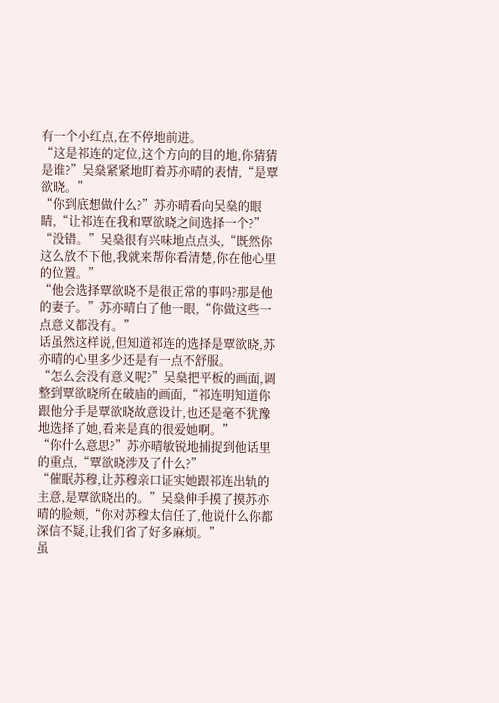有一个小红点,在不停地前进。
“这是祁连的定位,这个方向的目的地,你猜猜是谁?”吴燊紧紧地盯着苏亦晴的表情,“是覃欲晓。”
“你到底想做什么?”苏亦晴看向吴燊的眼睛,“让祁连在我和覃欲晓之间选择一个?”
“没错。”吴燊很有兴味地点点头,“既然你这么放不下他,我就来帮你看清楚,你在他心里的位置。”
“他会选择覃欲晓不是很正常的事吗?那是他的妻子。”苏亦晴白了他一眼,“你做这些一点意义都没有。”
话虽然这样说,但知道祁连的选择是覃欲晓,苏亦晴的心里多少还是有一点不舒服。
“怎么会没有意义呢?”吴燊把平板的画面,调整到覃欲晓所在破庙的画面,“祁连明知道你跟他分手是覃欲晓故意设计,也还是毫不犹豫地选择了她,看来是真的很爱她啊。”
“你什么意思?”苏亦晴敏锐地捕捉到他话里的重点,“覃欲晓涉及了什么?”
“催眠苏穆,让苏穆亲口证实她跟祁连出轨的主意,是覃欲晓出的。”吴燊伸手摸了摸苏亦晴的脸颊,“你对苏穆太信任了,他说什么你都深信不疑,让我们省了好多麻烦。”
虽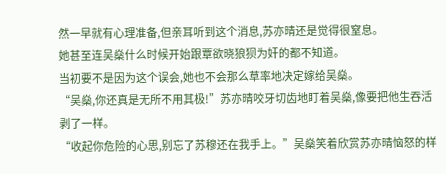然一早就有心理准备,但亲耳听到这个消息,苏亦晴还是觉得很窒息。
她甚至连吴燊什么时候开始跟覃欲晓狼狈为奸的都不知道。
当初要不是因为这个误会,她也不会那么草率地决定嫁给吴燊。
“吴燊,你还真是无所不用其极!”苏亦晴咬牙切齿地盯着吴燊,像要把他生吞活剥了一样。
“收起你危险的心思,别忘了苏穆还在我手上。”吴燊笑着欣赏苏亦晴恼怒的样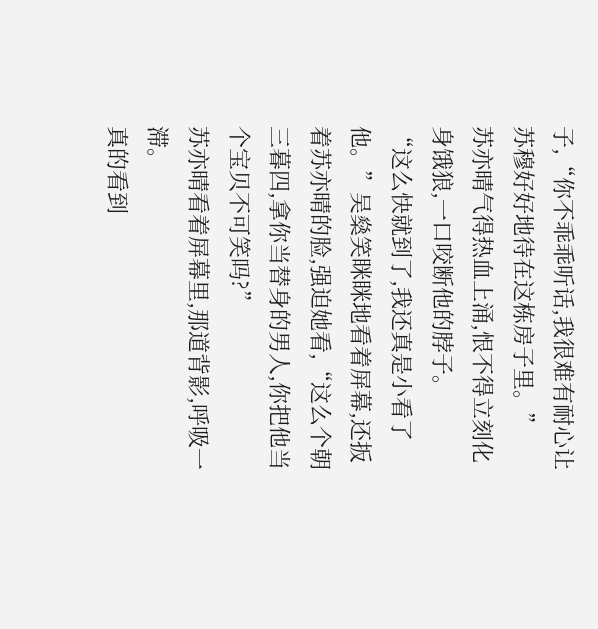子,“你不乖乖听话,我很难有耐心让苏穆好好地待在这栋房子里。”
苏亦晴气得热血上涌,恨不得立刻化身饿狼,一口咬断他的脖子。
“这么快就到了,我还真是小看了他。”吴燊笑眯眯地看着屏幕,还扳着苏亦晴的脸,强迫她看,“这么个朝三暮四,拿你当替身的男人,你把他当个宝贝不可笑吗?”
苏亦晴看着屏幕里,那道背影,呼吸一滞。
真的看到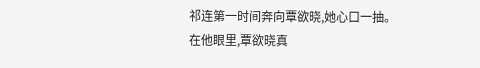祁连第一时间奔向覃欲晓,她心口一抽。
在他眼里,覃欲晓真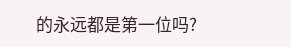的永远都是第一位吗?